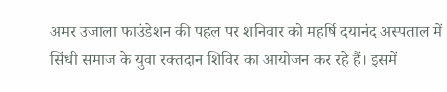अमर उजाला फाउंडेशन की पहल पर शनिवार को महर्षि दयानंद अस्पताल में सिंधी समाज के युवा रक्तदान शिविर का आयोजन कर रहे हैं। इसमें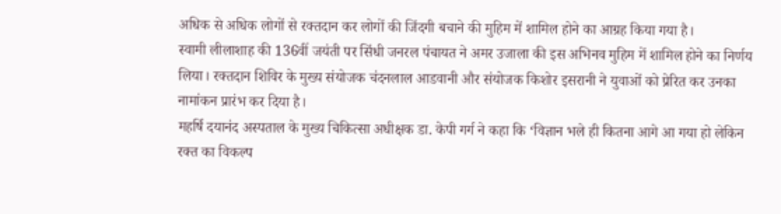अधिक से अधिक लोगों से रक्तदान कर लोगों की जिंदगी बचाने की मुहिम में शामिल होने का आग्रह किया गया है।
स्वामी लीलाशाह की 136वीं जयंती पर सिंधी जनरल पंचायत ने अमर उजाला की इस अभिनव मुहिम में शामिल होने का निर्णय लिया। रक्तदान शिविर के मुख्य संयोजक चंदनलाल आडवानी और संयोजक किशोर इसरानी ने युवाओं को प्रेरित कर उनका नामांकन प्रारंभ कर दिया है।
महर्षि दयानंद अस्पताल के मुख्य चिकित्सा अधीक्षक डा. केपी गर्ग ने कहा कि ‘विज्ञान भले ही कितना आगे आ गया हो लेकिन रक्त का विकल्प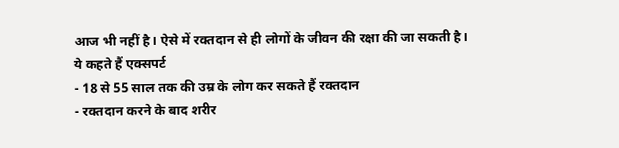आज भी नहीं है। ऐसे में रक्तदान से ही लोगों के जीवन की रक्षा की जा सकती है।
ये कहते हैं एक्सपर्ट
- 18 से 55 साल तक की उम्र के लोग कर सकते हैं रक्तदान
- रक्तदान करने के बाद शरीर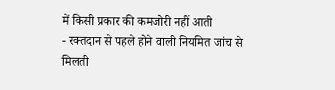में किसी प्रकार की कमजोरी नहीं आती
- रक्तदान से पहले होने वाली नियमित जांच से मिलती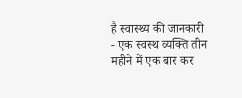है स्वास्थ्य की जानकारी
- एक स्वस्थ व्यक्ति तीन महीने में एक बार कर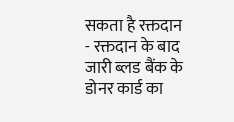सकता है रक्तदान
- रक्तदान के बाद जारी ब्लड बैंक के डोनर कार्ड का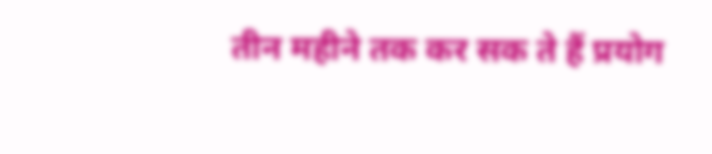तीन महीने तक कर सक ते हैं प्रयोग